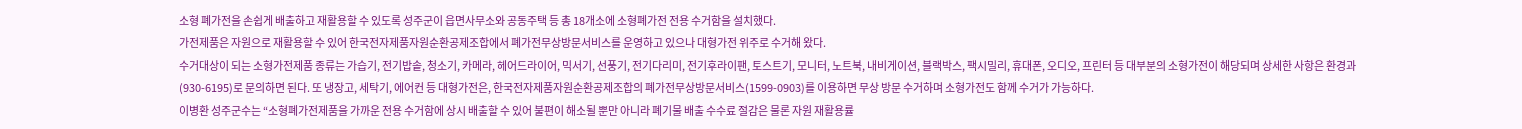소형 폐가전을 손쉽게 배출하고 재활용할 수 있도록 성주군이 읍면사무소와 공동주택 등 총 18개소에 소형폐가전 전용 수거함을 설치했다.
가전제품은 자원으로 재활용할 수 있어 한국전자제품자원순환공제조합에서 폐가전무상방문서비스를 운영하고 있으나 대형가전 위주로 수거해 왔다.
수거대상이 되는 소형가전제품 종류는 가습기, 전기밥솥, 청소기, 카메라, 헤어드라이어, 믹서기, 선풍기, 전기다리미, 전기후라이팬, 토스트기, 모니터, 노트북, 내비게이션, 블랙박스, 팩시밀리, 휴대폰, 오디오, 프린터 등 대부분의 소형가전이 해당되며 상세한 사항은 환경과(930-6195)로 문의하면 된다. 또 냉장고, 세탁기, 에어컨 등 대형가전은, 한국전자제품자원순환공제조합의 폐가전무상방문서비스(1599-0903)를 이용하면 무상 방문 수거하며 소형가전도 함께 수거가 가능하다.
이병환 성주군수는 “소형폐가전제품을 가까운 전용 수거함에 상시 배출할 수 있어 불편이 해소될 뿐만 아니라 폐기물 배출 수수료 절감은 물론 자원 재활용률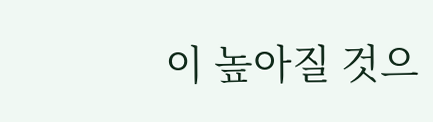이 높아질 것으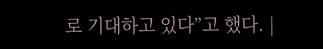로 기대하고 있다”고 했다. |